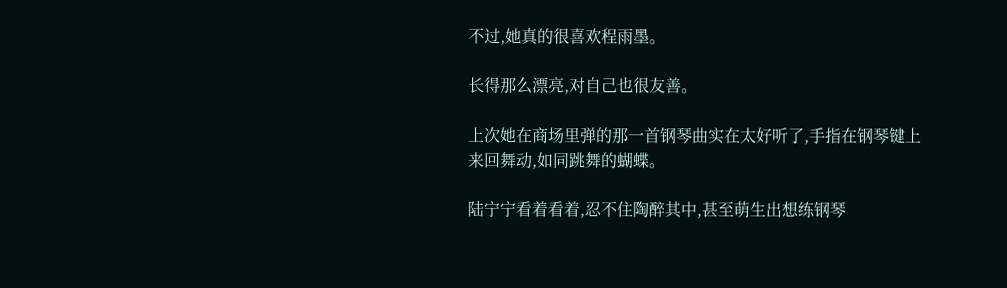不过,她真的很喜欢程雨墨。

长得那么漂亮,对自己也很友善。

上次她在商场里弹的那一首钢琴曲实在太好听了,手指在钢琴键上来回舞动,如同跳舞的蝴蝶。

陆宁宁看着看着,忍不住陶醉其中,甚至萌生出想练钢琴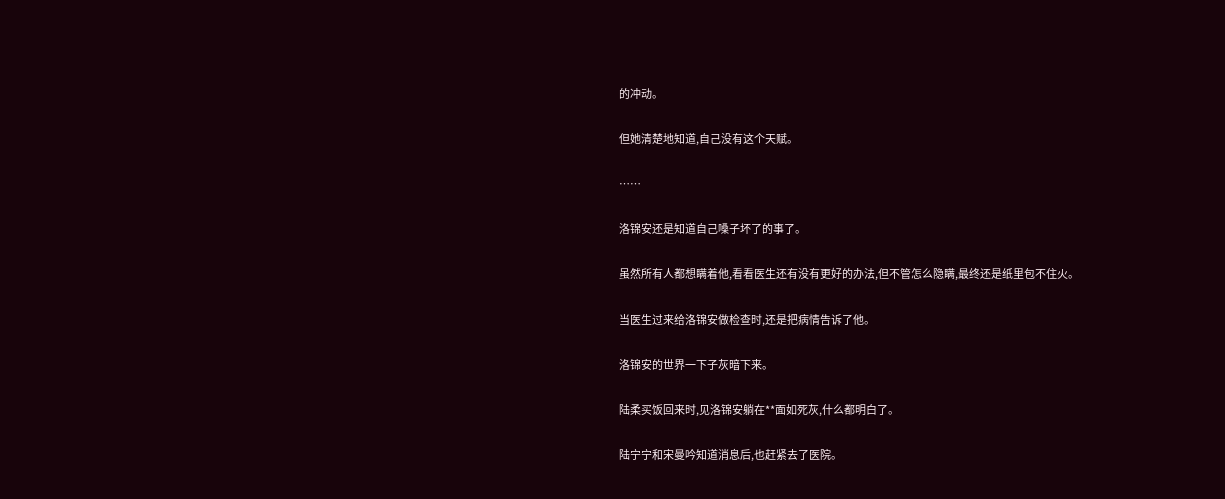的冲动。

但她清楚地知道,自己没有这个天赋。

……

洛锦安还是知道自己嗓子坏了的事了。

虽然所有人都想瞒着他,看看医生还有没有更好的办法,但不管怎么隐瞒,最终还是纸里包不住火。

当医生过来给洛锦安做检查时,还是把病情告诉了他。

洛锦安的世界一下子灰暗下来。

陆柔买饭回来时,见洛锦安躺在**面如死灰,什么都明白了。

陆宁宁和宋曼吟知道消息后,也赶紧去了医院。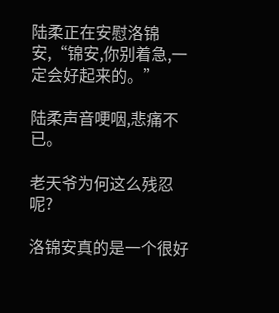陆柔正在安慰洛锦安,“锦安,你别着急,一定会好起来的。”

陆柔声音哽咽,悲痛不已。

老天爷为何这么残忍呢?

洛锦安真的是一个很好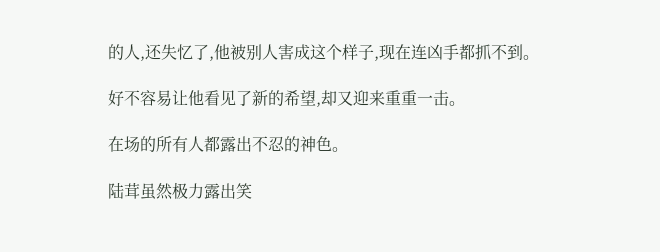的人,还失忆了,他被别人害成这个样子,现在连凶手都抓不到。

好不容易让他看见了新的希望,却又迎来重重一击。

在场的所有人都露出不忍的神色。

陆茸虽然极力露出笑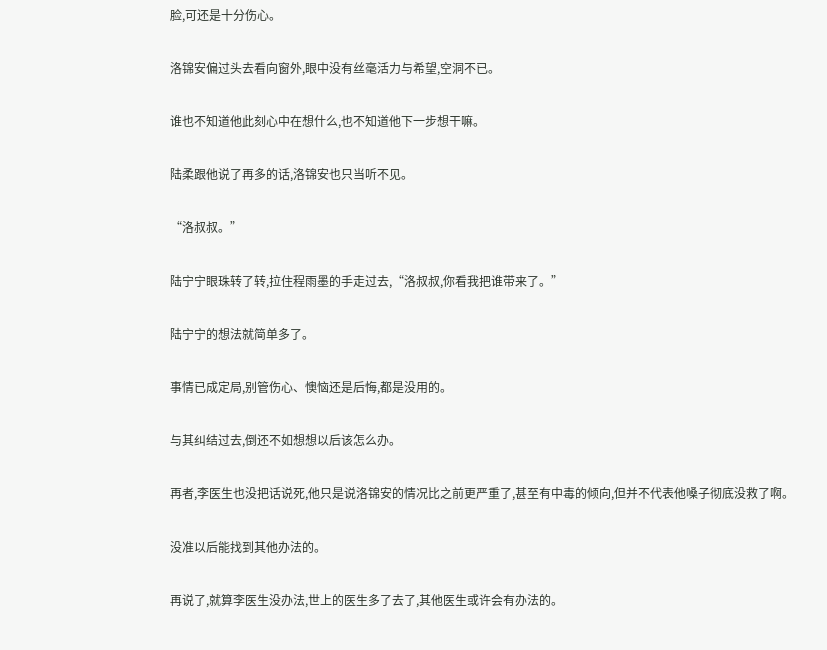脸,可还是十分伤心。

洛锦安偏过头去看向窗外,眼中没有丝毫活力与希望,空洞不已。

谁也不知道他此刻心中在想什么,也不知道他下一步想干嘛。

陆柔跟他说了再多的话,洛锦安也只当听不见。

“洛叔叔。”

陆宁宁眼珠转了转,拉住程雨墨的手走过去,“洛叔叔,你看我把谁带来了。”

陆宁宁的想法就简单多了。

事情已成定局,别管伤心、懊恼还是后悔,都是没用的。

与其纠结过去,倒还不如想想以后该怎么办。

再者,李医生也没把话说死,他只是说洛锦安的情况比之前更严重了,甚至有中毒的倾向,但并不代表他嗓子彻底没救了啊。

没准以后能找到其他办法的。

再说了,就算李医生没办法,世上的医生多了去了,其他医生或许会有办法的。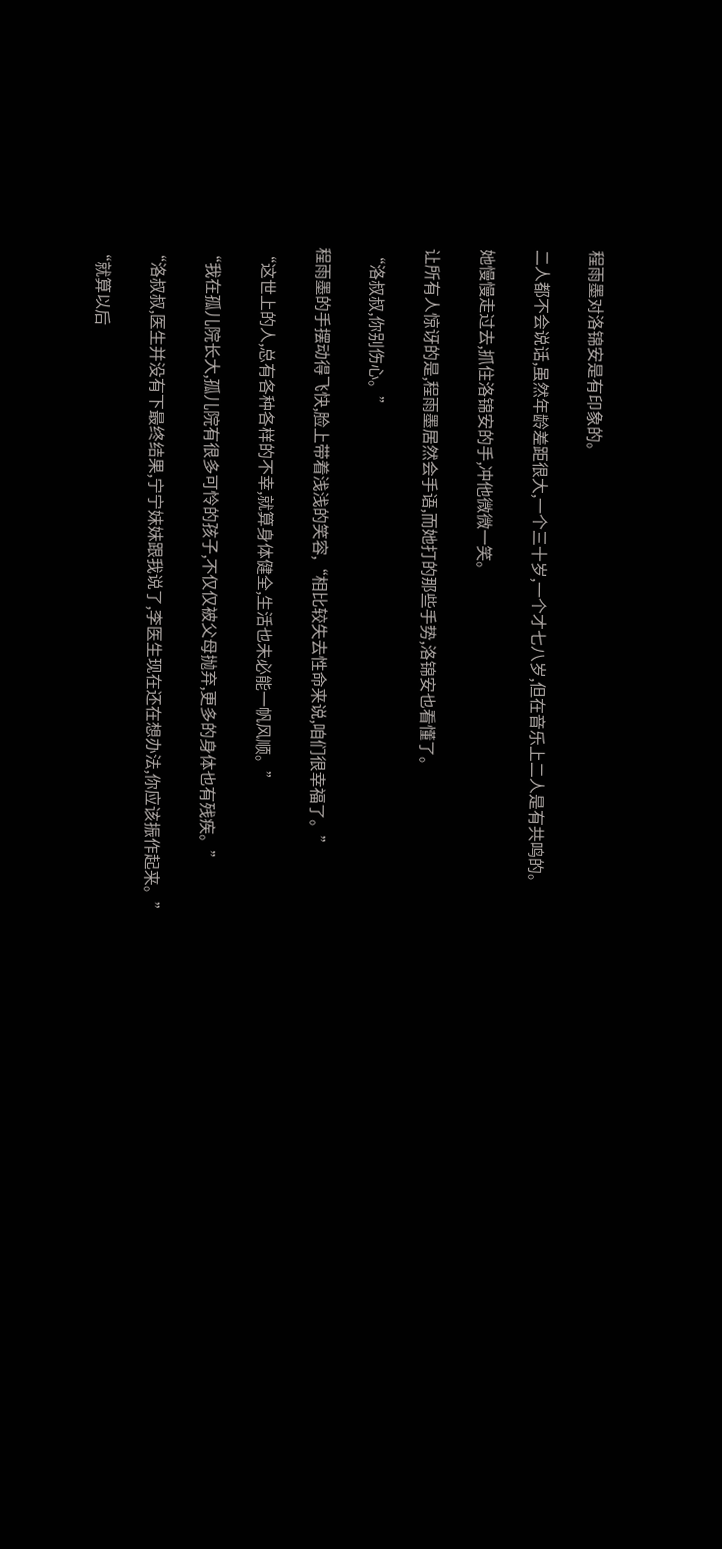程雨墨对洛锦安是有印象的。

二人都不会说话,虽然年龄差距很大,一个三十岁,一个才七八岁,但在音乐上二人是有共鸣的。

她慢慢走过去,抓住洛锦安的手,冲他微微一笑。

让所有人惊讶的是,程雨墨居然会手语,而她打的那些手势,洛锦安也看懂了。

“洛叔叔,你别伤心。”

程雨墨的手摆动得飞快,脸上带着浅浅的笑容,“相比较失去性命来说,咱们很幸福了。”

“这世上的人,总有各种各样的不幸,就算身体健全,生活也未必能一帆风顺。”

“我在孤儿院长大,孤儿院有很多可怜的孩子,不仅仅被父母抛弃,更多的身体也有残疾。”

“洛叔叔,医生并没有下最终结果,宁宁妹妹跟我说了,李医生现在还在想办法,你应该振作起来。”

“就算以后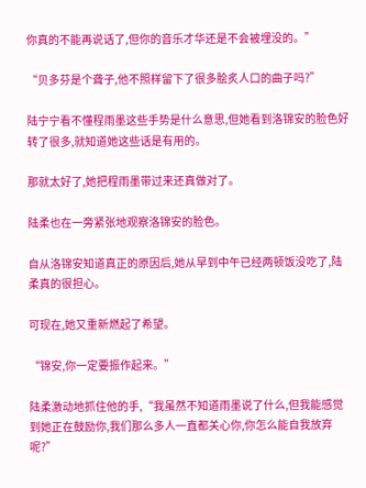你真的不能再说话了,但你的音乐才华还是不会被埋没的。”

“贝多芬是个聋子,他不照样留下了很多脍炙人口的曲子吗?”

陆宁宁看不懂程雨墨这些手势是什么意思,但她看到洛锦安的脸色好转了很多,就知道她这些话是有用的。

那就太好了,她把程雨墨带过来还真做对了。

陆柔也在一旁紧张地观察洛锦安的脸色。

自从洛锦安知道真正的原因后,她从早到中午已经两顿饭没吃了,陆柔真的很担心。

可现在,她又重新燃起了希望。

“锦安,你一定要振作起来。”

陆柔激动地抓住他的手,“我虽然不知道雨墨说了什么,但我能感觉到她正在鼓励你,我们那么多人一直都关心你,你怎么能自我放弃呢?”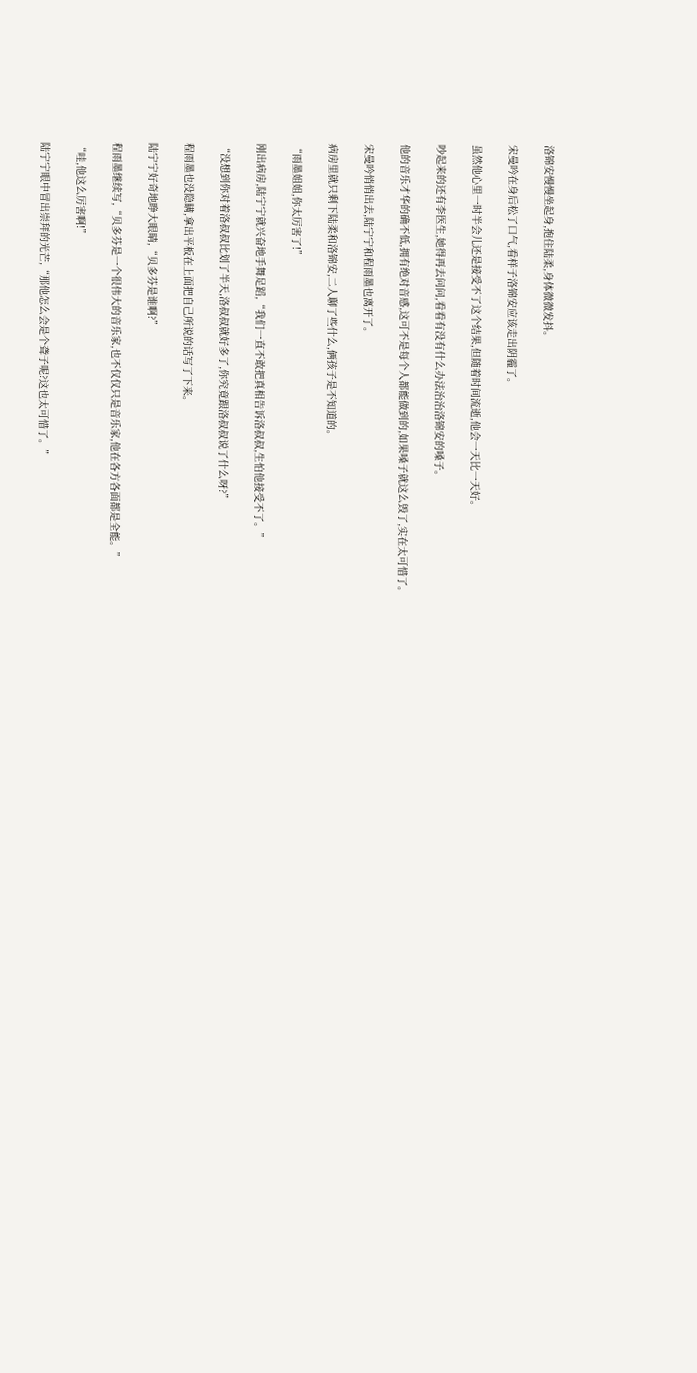洛锦安慢慢坐起身,抱住陆柔,身体微微发抖。

宋曼吟在身后松了口气,看样子洛锦安应该走出阴霾了。

虽然他心里一时半会儿还是接受不了这个结果,但随着时间流逝,他会一天比一天好。

吵起来的还有李医生,她得再去问问,看看有没有什么办法治治洛锦安的嗓子。

他的音乐才华的确不低,拥有绝对音感,这可不是每个人都能做到的,如果嗓子就这么毁了,实在太可惜了。

宋曼吟悄悄出去,陆宁宁和程雨墨也离开了。

病房里就只剩下陆柔和洛锦安,二人聊了些什么,俩孩子是不知道的。

“雨墨姐姐,你太厉害了!”

刚出病房,陆宁宁就兴奋地手舞足蹈,“我们一直不敢把真相告诉洛叔叔,生怕他接受不了。”

“没想到你对着洛叔叔比划了半天,洛叔叔就好多了,你究竟跟洛叔叔说了什么呀?”

程雨墨也没隐瞒,拿出平板在上面把自己所说的话写了下来。

陆宁宁好奇地睁大眼睛,“贝多芬是谁啊?”

程雨墨继续写,“贝多芬是一个很伟大的音乐家,也不仅仅只是音乐家,他在各方各面都是全能。”

“哇,他这么厉害啊!”

陆宁宁眼中冒出崇拜的光芒,“那他怎么会是个聋子呢?这也太可惜了。”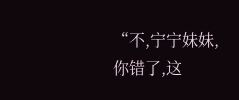“不,宁宁妹妹,你错了,这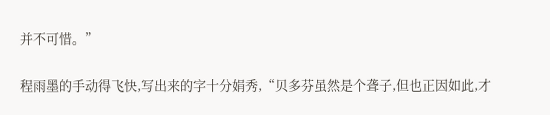并不可惜。”

程雨墨的手动得飞快,写出来的字十分娟秀,“贝多芬虽然是个聋子,但也正因如此,才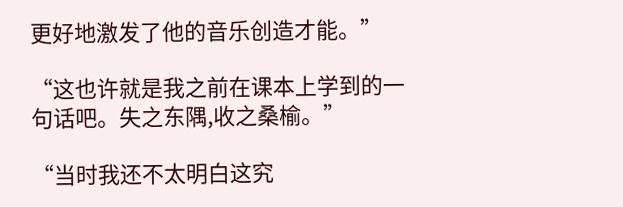更好地激发了他的音乐创造才能。”

“这也许就是我之前在课本上学到的一句话吧。失之东隅,收之桑榆。”

“当时我还不太明白这究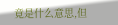竟是什么意思,但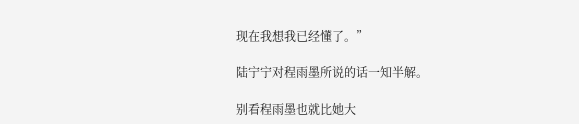现在我想我已经懂了。”

陆宁宁对程雨墨所说的话一知半解。

别看程雨墨也就比她大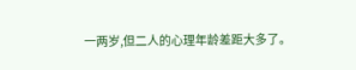一两岁,但二人的心理年龄差距大多了。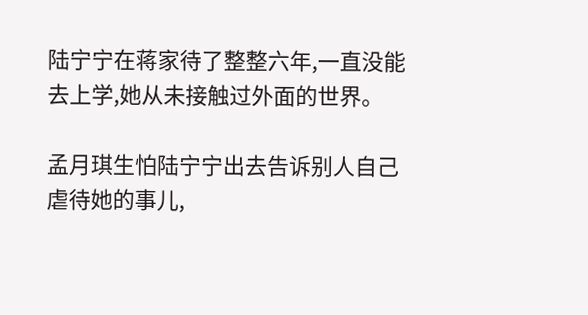陆宁宁在蒋家待了整整六年,一直没能去上学,她从未接触过外面的世界。

孟月琪生怕陆宁宁出去告诉别人自己虐待她的事儿,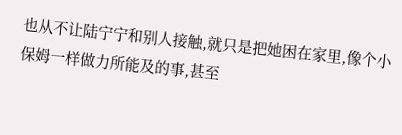也从不让陆宁宁和别人接触,就只是把她困在家里,像个小保姆一样做力所能及的事,甚至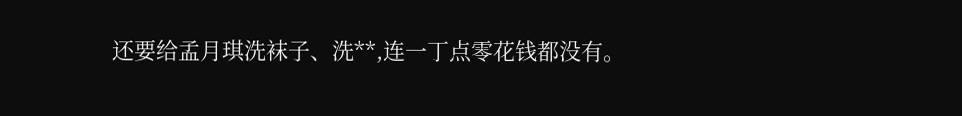还要给孟月琪洗袜子、洗**,连一丁点零花钱都没有。